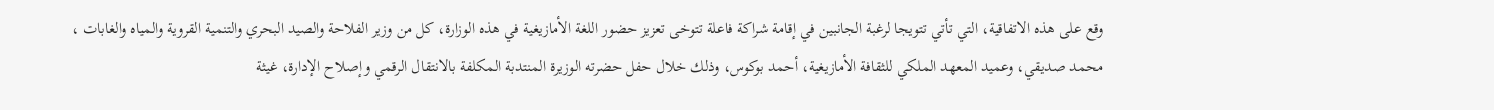وقع على هذه الاتفاقية، التي تأتي تتويجا لرغبة الجانبين في إقامة شراكة فاعلة تتوخى تعزيز حضور اللغة الأمازيغية في هذه الوزارة، كل من وزير الفلاحة والصيد البحري والتنمية القروية والمياه والغابات ، محمد صديقي، وعميد المعهد الملكي للثقافة الأمازيغية، أحمد بوكوس، وذلك خلال حفل حضرته الوزيرة المنتدبة المكلفة بالانتقال الرقمي وإصلاح الإدارة، غيثة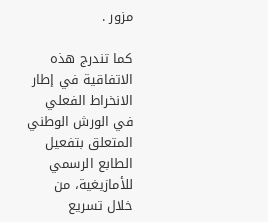مزور .

كما تندرج هذه الاتفاقية في إطار الانخراط الفعلي في الورش الوطني المتعلق بتفعيل الطابع الرسمي للأمازيغية، من خلال تسريع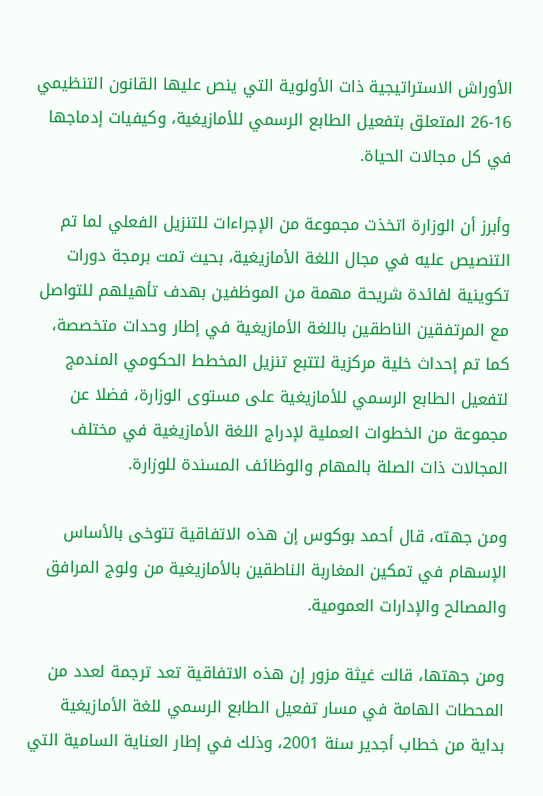الأوراش الاستراتيجية ذات الأولوية التي ينص عليها القانون التنظيمي 16-26 المتعلق بتفعيل الطابع الرسمي للأمازيغية، وكيفيات إدماجها في كل مجالات الحياة.

وأبرز أن الوزارة اتخذت مجموعة من الإجراءات للتنزيل الفعلي لما تم التنصيص عليه في مجال اللغة الأمازيغية، بحيث تمت برمجة دورات تكوينية لفائدة شريحة مهمة من الموظفين بهدف تأهيلهم للتواصل مع المرتفقين الناطقين باللغة الأمازيغية في إطار وحدات متخصصة، كما تم إحداث خلية مركزية لتتبع تنزيل المخطط الحكومي المندمج لتفعيل الطابع الرسمي للأمازيغية على مستوى الوزارة، فضلا عن مجموعة من الخطوات العملية لإدراج اللغة الأمازيغية في مختلف المجالات ذات الصلة بالمهام والوظائف المسندة للوزارة.

ومن جهته، قال أحمد بوكوس إن هذه الاتفاقية تتوخى بالأساس الإسهام في تمكين المغاربة الناطقين بالأمازيغية من ولوج المرافق والمصالح والإدارات العمومية.

ومن جهتها، قالت غيثة مزور إن هذه الاتفاقية تعد ترجمة لعدد من المحطات الهامة في مسار تفعيل الطابع الرسمي للغة الأمازيغية بداية من خطاب أجدير سنة 2001، وذلك في إطار العناية السامية التي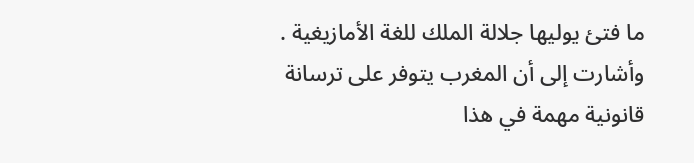ما فتئ يوليها جلالة الملك للغة الأمازيغية .
وأشارت إلى أن المغرب يتوفر على ترسانة قانونية مهمة في هذا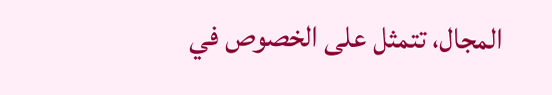المجال، تتمثل على الخصوص في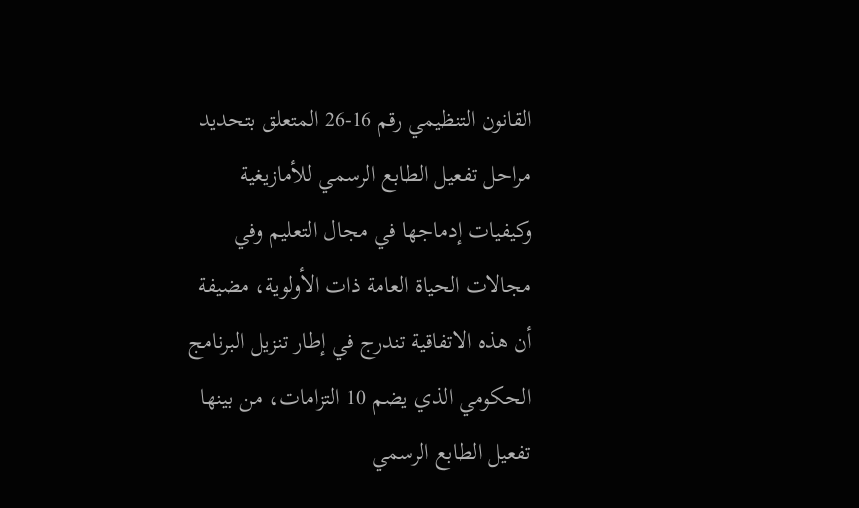القانون التنظيمي رقم 16-26 المتعلق بتحديد مراحل تفعيل الطابع الرسمي للأمازيغية وكيفيات إدماجها في مجال التعليم وفي مجالات الحياة العامة ذات الأولوية، مضيفة أن هذه الاتفاقية تندرج في إطار تنزيل البرنامج الحكومي الذي يضم 10 التزامات، من بينها تفعيل الطابع الرسمي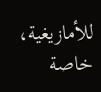للأمازيغية، خاصة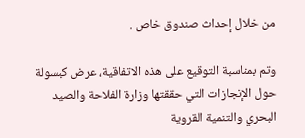من خلال إحداث صندوق خاص .

وتم بمناسبة التوقيع على هذه الاتفاقية، عرض كبسولة حول الإنجازات التي حققتها وزارة الفلاحة والصيد البحري والتنمية القروية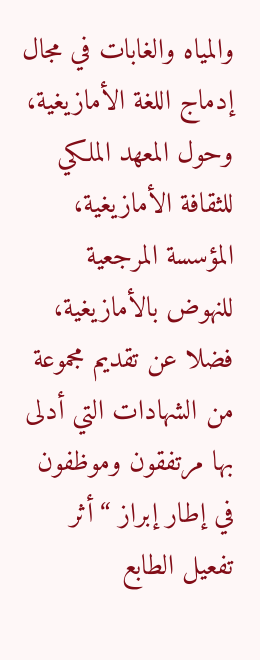والمياه والغابات في مجال إدماج اللغة الأمازيغية، وحول المعهد الملكي للثقافة الأمازيغية، المؤسسة المرجعية للنهوض بالأمازيغية، فضلا عن تقديم مجموعة من الشهادات التي أدلى بها مرتفقون وموظفون في إطار إبراز “أثر تفعيل الطابع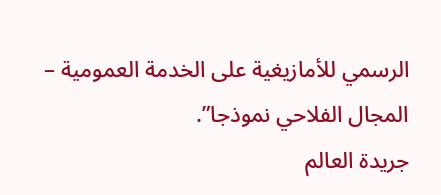الرسمي للأمازيغية على الخدمة العمومية – المجال الفلاحي نموذجا”.
جريدة العالم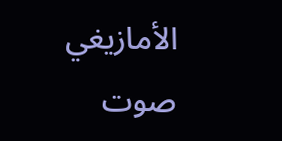الأمازيغي صوت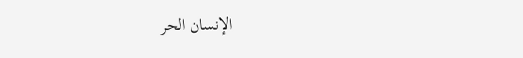الإنسان الحر